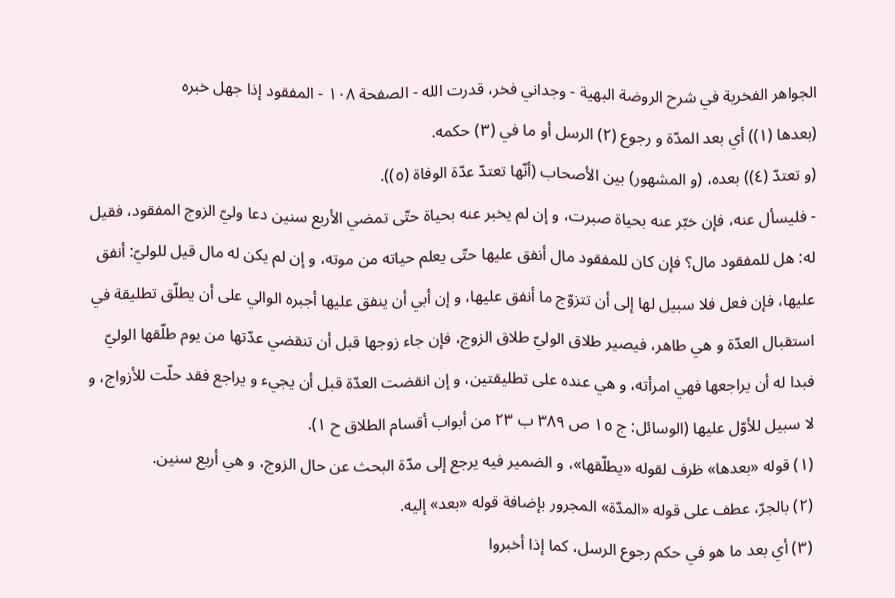الجواهر الفخرية في شرح الروضة البهية - وجداني فخر، قدرت الله - الصفحة ١٠٨ - المفقود إذا جهل خبره
(بعدها (١)) أي بعد المدّة و رجوع (٢) الرسل أو ما في (٣) حكمه.
(و تعتدّ (٤)) بعده، (و المشهور) بين الأصحاب (أنّها تعتدّ عدّة الوفاة (٥)).
- فليسأل عنه، فإن خبّر عنه بحياة صبرت، و إن لم يخبر عنه بحياة حتّى تمضي الأربع سنين دعا وليّ الزوج المفقود، فقيل له: هل للمفقود مال؟ فإن كان للمفقود مال أنفق عليها حتّى يعلم حياته من موته، و إن لم يكن له مال قيل للوليّ: أنفق عليها، فإن فعل فلا سبيل لها إلى أن تتزوّج ما أنفق عليها، و إن أبي أن ينفق عليها أجبره الوالي على أن يطلّق تطليقة في استقبال العدّة و هي طاهر، فيصير طلاق الوليّ طلاق الزوج، فإن جاء زوجها قبل أن تنقضي عدّتها من يوم طلّقها الوليّ فبدا له أن يراجعها فهي امرأته، و هي عنده على تطليقتين، و إن انقضت العدّة قبل أن يجيء و يراجع فقد حلّت للأزواج، و لا سبيل للأوّل عليها (الوسائل: ج ١٥ ص ٣٨٩ ب ٢٣ من أبواب أقسام الطلاق ح ١).
(١) قوله «بعدها» ظرف لقوله «يطلّقها»، و الضمير فيه يرجع إلى مدّة البحث عن حال الزوج، و هي أربع سنين.
(٢) بالجرّ، عطف على قوله «المدّة» المجرور بإضافة قوله «بعد» إليه.
(٣) أي بعد ما هو في حكم رجوع الرسل، كما إذا أخبروا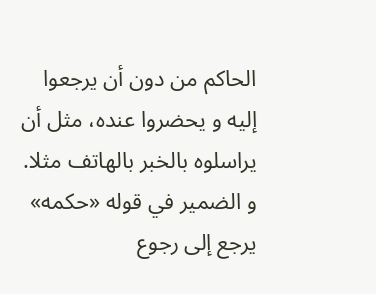الحاكم من دون أن يرجعوا إليه و يحضروا عنده، مثل أن يراسلوه بالخبر بالهاتف مثلا.
و الضمير في قوله «حكمه» يرجع إلى رجوع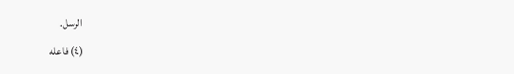الرسل.
(٤) فاعله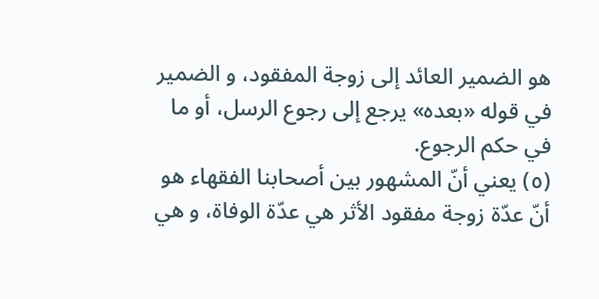هو الضمير العائد إلى زوجة المفقود، و الضمير في قوله «بعده» يرجع إلى رجوع الرسل، أو ما في حكم الرجوع.
(٥) يعني أنّ المشهور بين أصحابنا الفقهاء هو أنّ عدّة زوجة مفقود الأثر هي عدّة الوفاة، و هي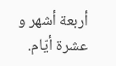أربعة أشهر و عشرة أيّام.